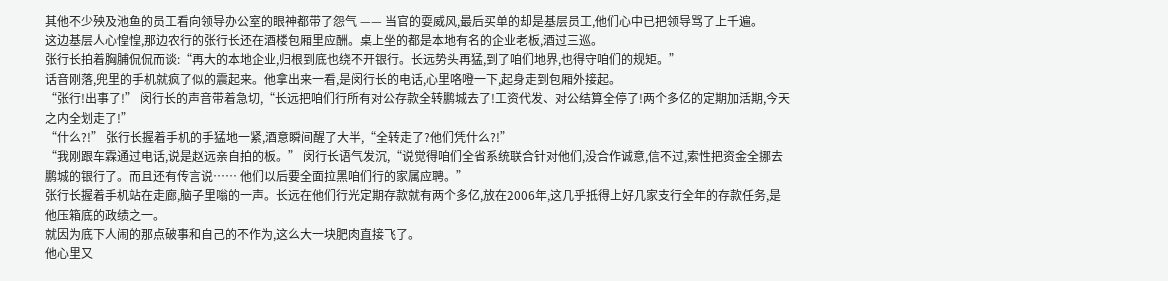其他不少殃及池鱼的员工看向领导办公室的眼神都带了怨气 —— 当官的耍威风,最后买单的却是基层员工,他们心中已把领导骂了上千遍。
这边基层人心惶惶,那边农行的张行长还在酒楼包厢里应酬。桌上坐的都是本地有名的企业老板,酒过三巡。
张行长拍着胸脯侃侃而谈:“再大的本地企业,归根到底也绕不开银行。长远势头再猛,到了咱们地界,也得守咱们的规矩。”
话音刚落,兜里的手机就疯了似的震起来。他拿出来一看,是闵行长的电话,心里咯噔一下,起身走到包厢外接起。
“张行!出事了!” 闵行长的声音带着急切,“长远把咱们行所有对公存款全转鹏城去了!工资代发、对公结算全停了!两个多亿的定期加活期,今天之内全划走了!”
“什么?!” 张行长握着手机的手猛地一紧,酒意瞬间醒了大半,“全转走了?他们凭什么?!”
“我刚跟车霖通过电话,说是赵远亲自拍的板。” 闵行长语气发沉,“说觉得咱们全省系统联合针对他们,没合作诚意,信不过,索性把资金全挪去鹏城的银行了。而且还有传言说…… 他们以后要全面拉黑咱们行的家属应聘。”
张行长握着手机站在走廊,脑子里嗡的一声。长远在他们行光定期存款就有两个多亿,放在2006年,这几乎抵得上好几家支行全年的存款任务,是他压箱底的政绩之一。
就因为底下人闹的那点破事和自己的不作为,这么大一块肥肉直接飞了。
他心里又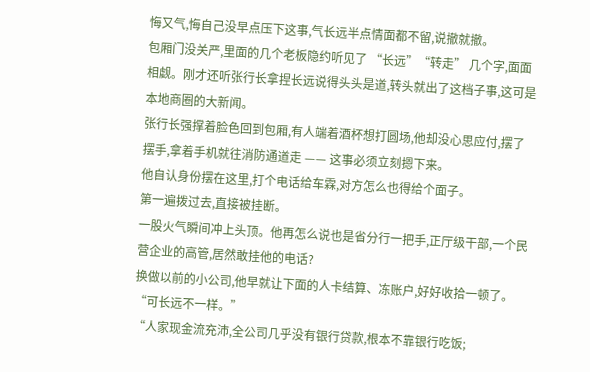悔又气,悔自己没早点压下这事,气长远半点情面都不留,说撤就撤。
包厢门没关严,里面的几个老板隐约听见了 “长远”“转走” 几个字,面面相觑。刚才还听张行长拿捏长远说得头头是道,转头就出了这档子事,这可是本地商圈的大新闻。
张行长强撑着脸色回到包厢,有人端着酒杯想打圆场,他却没心思应付,摆了摆手,拿着手机就往消防通道走 —— 这事必须立刻摁下来。
他自认身份摆在这里,打个电话给车霖,对方怎么也得给个面子。
第一遍拨过去,直接被挂断。
一股火气瞬间冲上头顶。他再怎么说也是省分行一把手,正厅级干部,一个民营企业的高管,居然敢挂他的电话?
换做以前的小公司,他早就让下面的人卡结算、冻账户,好好收拾一顿了。
“可长远不一样。”
“人家现金流充沛,全公司几乎没有银行贷款,根本不靠银行吃饭;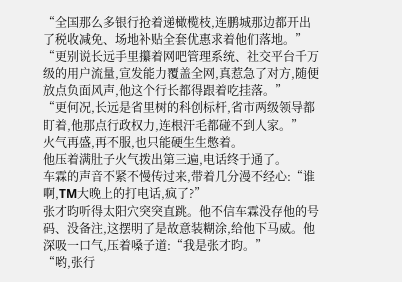“全国那么多银行抢着递橄榄枝,连鹏城那边都开出了税收减免、场地补贴全套优惠求着他们落地。”
“更别说长远手里攥着网吧管理系统、社交平台千万级的用户流量,宣发能力覆盖全网,真惹急了对方,随便放点负面风声,他这个行长都得跟着吃挂落。”
“更何况,长远是省里树的科创标杆,省市两级领导都盯着,他那点行政权力,连根汗毛都碰不到人家。”
火气再盛,再不服,也只能硬生生憋着。
他压着满肚子火气拨出第三遍,电话终于通了。
车霖的声音不紧不慢传过来,带着几分漫不经心:“谁啊,TM大晚上的打电话,疯了?”
张才昀听得太阳穴突突直跳。他不信车霖没存他的号码、没备注,这摆明了是故意装糊涂,给他下马威。他深吸一口气,压着嗓子道:“我是张才昀。”
“哟,张行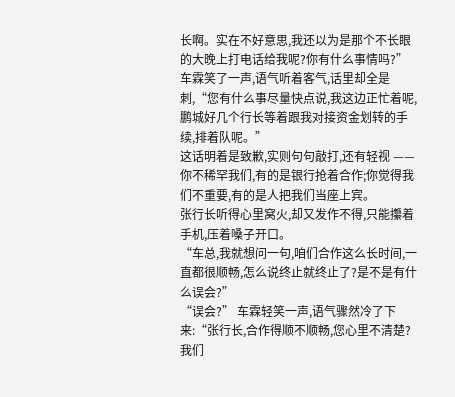长啊。实在不好意思,我还以为是那个不长眼的大晚上打电话给我呢?你有什么事情吗?”
车霖笑了一声,语气听着客气,话里却全是刺,“您有什么事尽量快点说,我这边正忙着呢,鹏城好几个行长等着跟我对接资金划转的手续,排着队呢。”
这话明着是致歉,实则句句敲打,还有轻视 —— 你不稀罕我们,有的是银行抢着合作;你觉得我们不重要,有的是人把我们当座上宾。
张行长听得心里窝火,却又发作不得,只能攥着手机,压着嗓子开口。
“车总,我就想问一句,咱们合作这么长时间,一直都很顺畅,怎么说终止就终止了?是不是有什么误会?”
“误会?” 车霖轻笑一声,语气骤然冷了下来:“张行长,合作得顺不顺畅,您心里不清楚?我们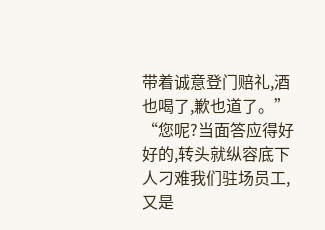带着诚意登门赔礼,酒也喝了,歉也道了。”
“您呢?当面答应得好好的,转头就纵容底下人刁难我们驻场员工,又是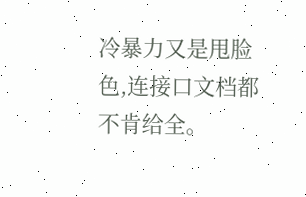冷暴力又是甩脸色,连接口文档都不肯给全。